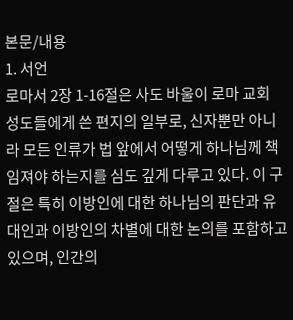본문/내용
1. 서언
로마서 2장 1-16절은 사도 바울이 로마 교회 성도들에게 쓴 편지의 일부로, 신자뿐만 아니라 모든 인류가 법 앞에서 어떻게 하나님께 책임져야 하는지를 심도 깊게 다루고 있다. 이 구절은 특히 이방인에 대한 하나님의 판단과 유대인과 이방인의 차별에 대한 논의를 포함하고 있으며, 인간의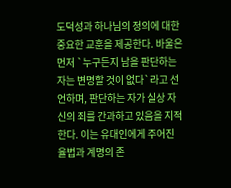도덕성과 하나님의 정의에 대한 중요한 교훈을 제공한다. 바울은 먼저 `누구든지 남을 판단하는 자는 변명할 것이 없다`라고 선언하며, 판단하는 자가 실상 자신의 죄를 간과하고 있음을 지적한다. 이는 유대인에게 주어진 율법과 계명의 존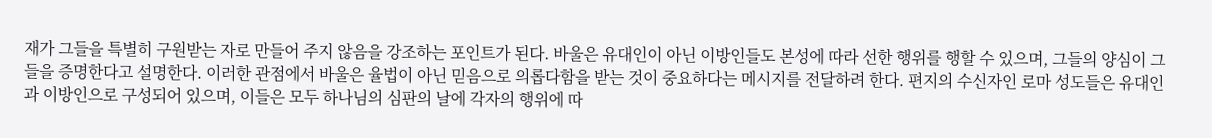재가 그들을 특별히 구원받는 자로 만들어 주지 않음을 강조하는 포인트가 된다. 바울은 유대인이 아닌 이방인들도 본성에 따라 선한 행위를 행할 수 있으며, 그들의 양심이 그들을 증명한다고 설명한다. 이러한 관점에서 바울은 율법이 아닌 믿음으로 의롭다함을 받는 것이 중요하다는 메시지를 전달하려 한다. 편지의 수신자인 로마 성도들은 유대인과 이방인으로 구성되어 있으며, 이들은 모두 하나님의 심판의 날에 각자의 행위에 따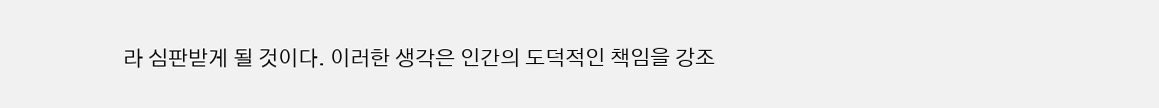라 심판받게 될 것이다. 이러한 생각은 인간의 도덕적인 책임을 강조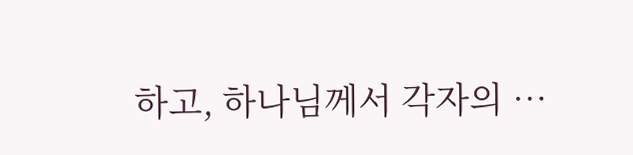하고, 하나님께서 각자의 …